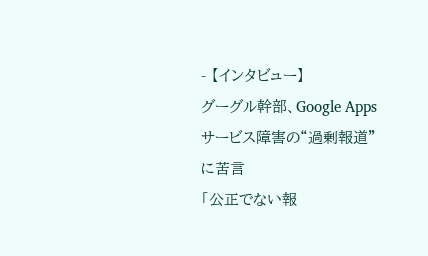- 【インタビュー】
グーグル幹部、Google Appsサービス障害の“過剰報道”に苦言
「公正でない報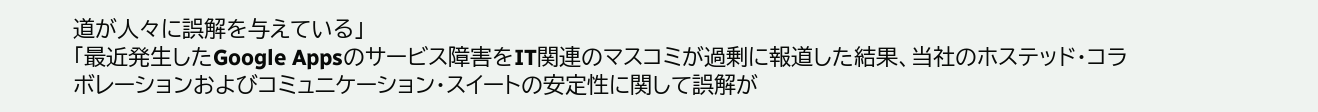道が人々に誤解を与えている」
「最近発生したGoogle Appsのサービス障害をIT関連のマスコミが過剰に報道した結果、当社のホステッド・コラボレーションおよびコミュニケーション・スイートの安定性に関して誤解が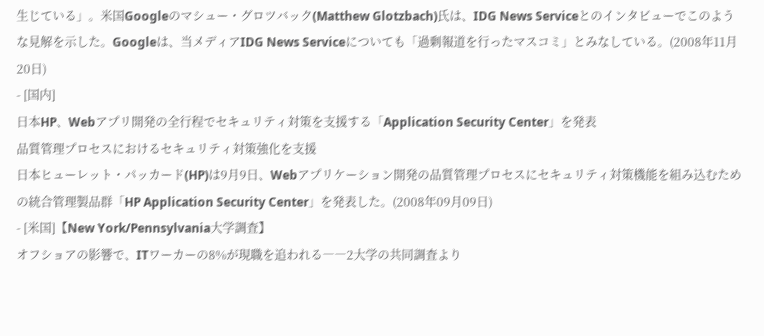生じている」。米国Googleのマシュー・グロツバック(Matthew Glotzbach)氏は、IDG News Serviceとのインタビューでこのような見解を示した。Googleは、当メディアIDG News Serviceについても「過剰報道を行ったマスコミ」とみなしている。(2008年11月20日)
- [国内]
日本HP、Webアプリ開発の全行程でセキュリティ対策を支援する「Application Security Center」を発表
品質管理プロセスにおけるセキュリティ対策強化を支援
日本ヒューレット・パッカード(HP)は9月9日、Webアプリケーション開発の品質管理プロセスにセキュリティ対策機能を組み込むための統合管理製品群「HP Application Security Center」を発表した。(2008年09月09日)
- [米国]【New York/Pennsylvania大学調査】
オフショアの影響で、ITワーカーの8%が現職を追われる――2大学の共同調査より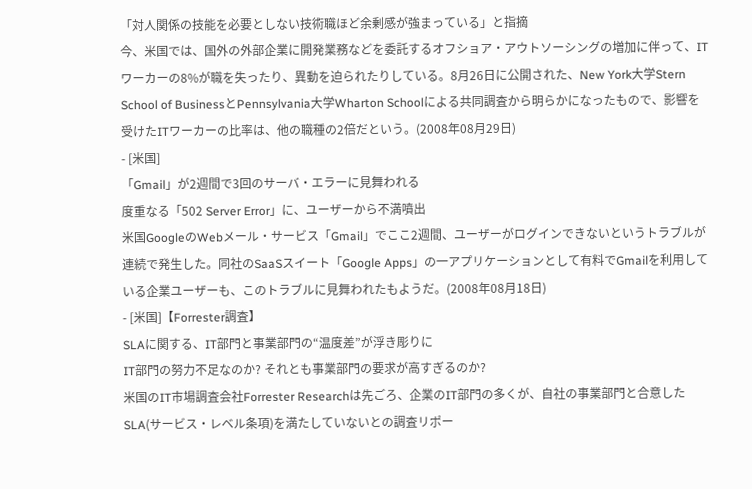「対人関係の技能を必要としない技術職ほど余剰感が強まっている」と指摘
今、米国では、国外の外部企業に開発業務などを委託するオフショア・アウトソーシングの増加に伴って、ITワーカーの8%が職を失ったり、異動を迫られたりしている。8月26日に公開された、New York大学Stern School of BusinessとPennsylvania大学Wharton Schoolによる共同調査から明らかになったもので、影響を受けたITワーカーの比率は、他の職種の2倍だという。(2008年08月29日)
- [米国]
「Gmail」が2週間で3回のサーバ・エラーに見舞われる
度重なる「502 Server Error」に、ユーザーから不満噴出
米国GoogleのWebメール・サービス「Gmail」でここ2週間、ユーザーがログインできないというトラブルが連続で発生した。同社のSaaSスイート「Google Apps」の一アプリケーションとして有料でGmailを利用している企業ユーザーも、このトラブルに見舞われたもようだ。(2008年08月18日)
- [米国]【Forrester調査】
SLAに関する、IT部門と事業部門の“温度差”が浮き彫りに
IT部門の努力不足なのか? それとも事業部門の要求が高すぎるのか?
米国のIT市場調査会社Forrester Researchは先ごろ、企業のIT部門の多くが、自社の事業部門と合意したSLA(サービス・レベル条項)を満たしていないとの調査リポー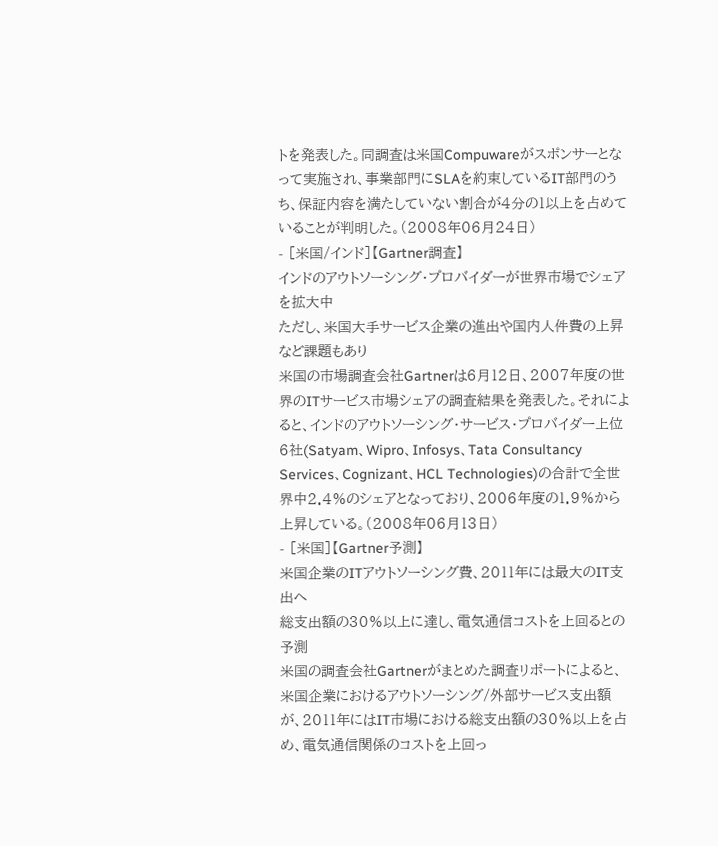トを発表した。同調査は米国Compuwareがスポンサーとなって実施され、事業部門にSLAを約束しているIT部門のうち、保証内容を満たしていない割合が4分の1以上を占めていることが判明した。(2008年06月24日)
- [米国/インド]【Gartner調査】
インドのアウトソーシング・プロバイダーが世界市場でシェアを拡大中
ただし、米国大手サービス企業の進出や国内人件費の上昇など課題もあり
米国の市場調査会社Gartnerは6月12日、2007年度の世界のITサービス市場シェアの調査結果を発表した。それによると、インドのアウトソーシング・サービス・プロバイダー上位6社(Satyam、Wipro、Infosys、Tata Consultancy Services、Cognizant、HCL Technologies)の合計で全世界中2.4%のシェアとなっており、2006年度の1.9%から上昇している。(2008年06月13日)
- [米国]【Gartner予測】
米国企業のITアウトソーシング費、2011年には最大のIT支出へ
総支出額の30%以上に達し、電気通信コストを上回るとの予測
米国の調査会社Gartnerがまとめた調査リポートによると、米国企業におけるアウトソーシング/外部サービス支出額が、2011年にはIT市場における総支出額の30%以上を占め、電気通信関係のコストを上回っ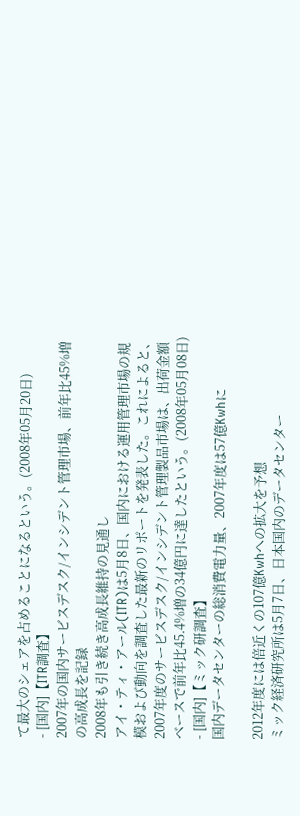て最大のシェアを占めることになるという。(2008年05月20日)
- [国内]【ITR調査】
2007年の国内サービスデスク/インシデント管理市場、前年比45%増の高成長を記録
2008年も引き続き高成長維持の見通し
アイ・ティ・アール(ITR)は5月8日、国内における運用管理市場の規模および動向を調査した最新のリポートを発表した。これによると、2007年度のサービスデスク/インシデント管理製品市場は、出荷金額ベースで前年比45.4%増の34億円に達したという。(2008年05月08日)
- [国内]【ミック研調査】
国内データセンターの総消費電力量、2007年度は57億Kwhに

2012年度には倍近くの107億Kwhへの拡大を予想
ミック経済研究所は5月7日、日本国内のデータセンター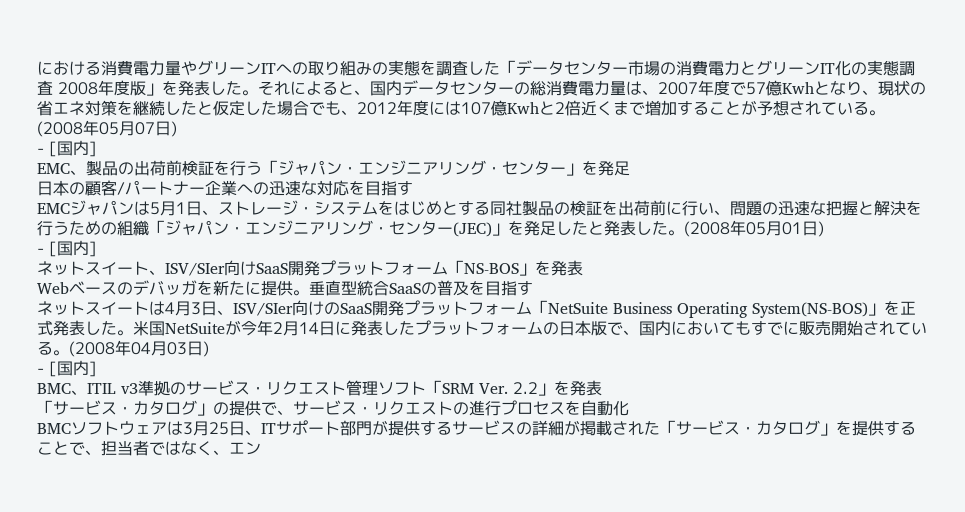における消費電力量やグリーンITへの取り組みの実態を調査した「データセンター市場の消費電力とグリーンIT化の実態調査 2008年度版」を発表した。それによると、国内データセンターの総消費電力量は、2007年度で57億Kwhとなり、現状の省エネ対策を継続したと仮定した場合でも、2012年度には107億Kwhと2倍近くまで増加することが予想されている。(2008年05月07日)
- [国内]
EMC、製品の出荷前検証を行う「ジャパン・エンジニアリング・センター」を発足
日本の顧客/パートナー企業への迅速な対応を目指す
EMCジャパンは5月1日、ストレージ・システムをはじめとする同社製品の検証を出荷前に行い、問題の迅速な把握と解決を行うための組織「ジャパン・エンジニアリング・センター(JEC)」を発足したと発表した。(2008年05月01日)
- [国内]
ネットスイート、ISV/SIer向けSaaS開発プラットフォーム「NS-BOS」を発表
Webベースのデバッガを新たに提供。垂直型統合SaaSの普及を目指す
ネットスイートは4月3日、ISV/SIer向けのSaaS開発プラットフォーム「NetSuite Business Operating System(NS-BOS)」を正式発表した。米国NetSuiteが今年2月14日に発表したプラットフォームの日本版で、国内においてもすでに販売開始されている。(2008年04月03日)
- [国内]
BMC、ITIL v3準拠のサービス・リクエスト管理ソフト「SRM Ver. 2.2」を発表
「サービス・カタログ」の提供で、サービス・リクエストの進行プロセスを自動化
BMCソフトウェアは3月25日、ITサポート部門が提供するサービスの詳細が掲載された「サービス・カタログ」を提供することで、担当者ではなく、エン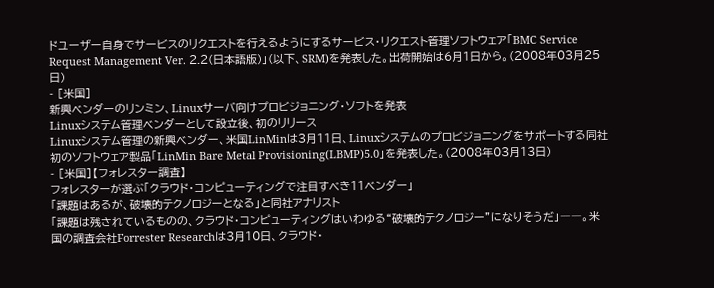ドユーザー自身でサービスのリクエストを行えるようにするサービス・リクエスト管理ソフトウェア「BMC Service Request Management Ver. 2.2(日本語版)」(以下、SRM)を発表した。出荷開始は6月1日から。(2008年03月25日)
- [米国]
新興ベンダーのリンミン、Linuxサーバ向けプロビジョニング・ソフトを発表
Linuxシステム管理ベンダーとして設立後、初のリリース
Linuxシステム管理の新興ベンダー、米国LinMinは3月11日、Linuxシステムのプロビジョニングをサポートする同社初のソフトウェア製品「LinMin Bare Metal Provisioning(LBMP)5.0」を発表した。(2008年03月13日)
- [米国]【フォレスター調査】
フォレスターが選ぶ「クラウド・コンピューティングで注目すべき11ベンダー」
「課題はあるが、破壊的テクノロジーとなる」と同社アナリスト
「課題は残されているものの、クラウド・コンピューティングはいわゆる“破壊的テクノロジー”になりそうだ」――。米国の調査会社Forrester Researchは3月10日、クラウド・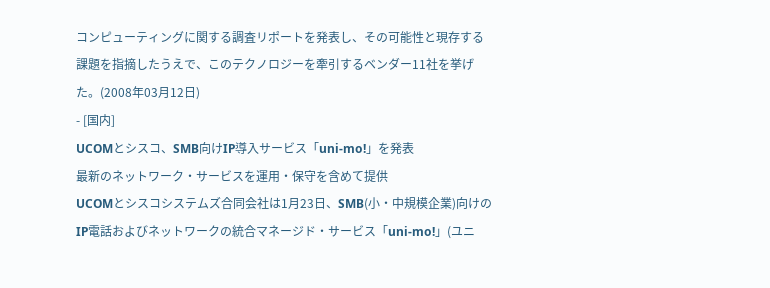コンピューティングに関する調査リポートを発表し、その可能性と現存する課題を指摘したうえで、このテクノロジーを牽引するベンダー11社を挙げた。(2008年03月12日)
- [国内]
UCOMとシスコ、SMB向けIP導入サービス「uni-mo!」を発表
最新のネットワーク・サービスを運用・保守を含めて提供
UCOMとシスコシステムズ合同会社は1月23日、SMB(小・中規模企業)向けのIP電話およびネットワークの統合マネージド・サービス「uni-mo!」(ユニ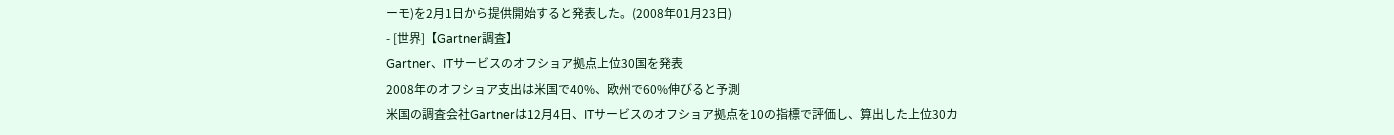ーモ)を2月1日から提供開始すると発表した。(2008年01月23日)
- [世界]【Gartner調査】
Gartner、ITサービスのオフショア拠点上位30国を発表
2008年のオフショア支出は米国で40%、欧州で60%伸びると予測
米国の調査会社Gartnerは12月4日、ITサービスのオフショア拠点を10の指標で評価し、算出した上位30カ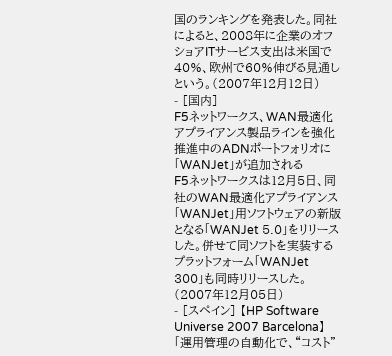国のランキングを発表した。同社によると、2008年に企業のオフショアITサービス支出は米国で40%、欧州で60%伸びる見通しという。(2007年12月12日)
- [国内]
F5ネットワークス、WAN最適化アプライアンス製品ラインを強化
推進中のADNポートフォリオに「WANJet」が追加される
F5ネットワークスは12月5日、同社のWAN最適化アプライアンス「WANJet」用ソフトウェアの新版となる「WANJet 5.0」をリリースした。併せて同ソフトを実装するプラットフォーム「WANJet 300」も同時リリースした。(2007年12月05日)
- [スペイン] 【HP Software Universe 2007 Barcelona】
「運用管理の自動化で、“コスト”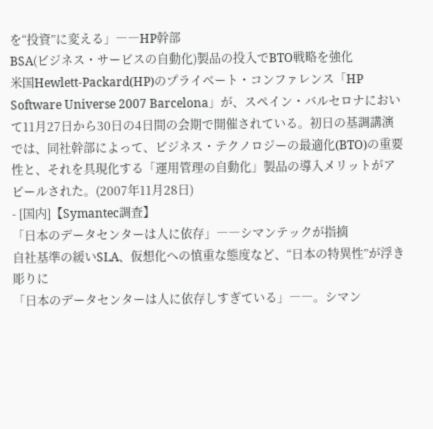を“投資”に変える」――HP幹部
BSA(ビジネス・サービスの自動化)製品の投入でBTO戦略を強化
米国Hewlett-Packard(HP)のプライベート・コンファレンス「HP Software Universe 2007 Barcelona」が、スペイン・バルセロナにおいて11月27日から30日の4日間の会期で開催されている。初日の基調講演では、同社幹部によって、ビジネス・テクノロジーの最適化(BTO)の重要性と、それを具現化する「運用管理の自動化」製品の導入メリットがアピールされた。(2007年11月28日)
- [国内]【Symantec調査】
「日本のデータセンターは人に依存」――シマンテックが指摘
自社基準の緩いSLA、仮想化への慎重な態度など、“日本の特異性”が浮き彫りに
「日本のデータセンターは人に依存しすぎている」――。シマン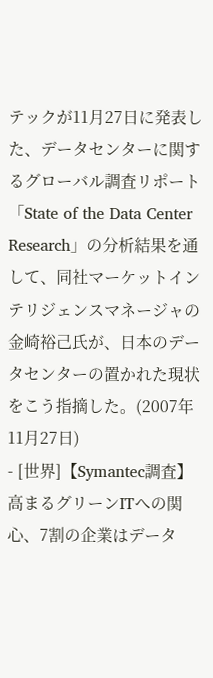テックが11月27日に発表した、データセンターに関するグローバル調査リポート「State of the Data Center Research」の分析結果を通して、同社マーケットインテリジェンスマネージャの金崎裕己氏が、日本のデータセンターの置かれた現状をこう指摘した。(2007年11月27日)
- [世界]【Symantec調査】
高まるグリーンITへの関心、7割の企業はデータ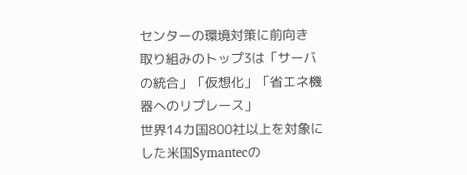センターの環境対策に前向き
取り組みのトップ3は「サーバの統合」「仮想化」「省エネ機器へのリプレース」
世界14カ国800社以上を対象にした米国Symantecの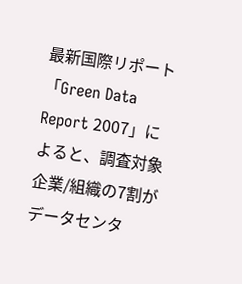最新国際リポート「Green Data Report 2007」によると、調査対象企業/組織の7割がデータセンタ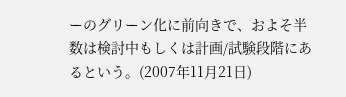ーのグリーン化に前向きで、およそ半数は検討中もしくは計画/試験段階にあるという。(2007年11月21日)